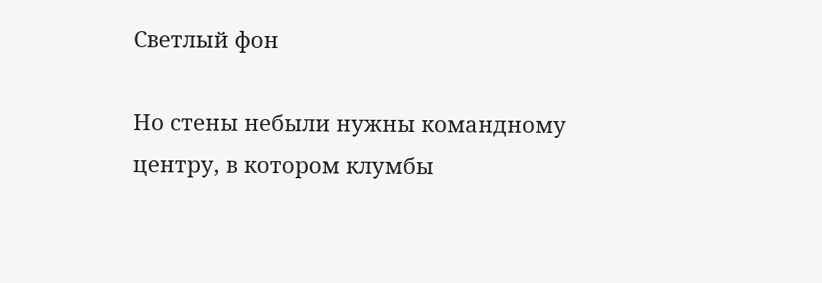Светлый фон

Но стены небыли нужны командному центру, в котором клумбы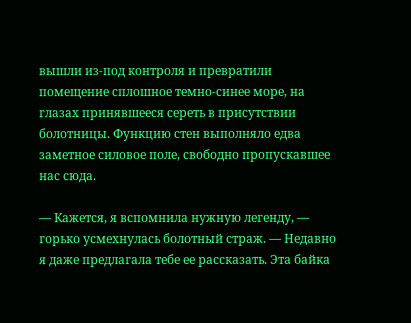вышли из-под контроля и превратили помещение сплошное темно-синее море, на глазах принявшееся сереть в присутствии болотницы. Функцию стен выполняло едва заметное силовое поле, свободно пропускавшее нас сюда.

— Кажется, я вспомнила нужную легенду, — горько усмехнулась болотный страж. — Недавно я даже предлагала тебе ее рассказать. Эта байка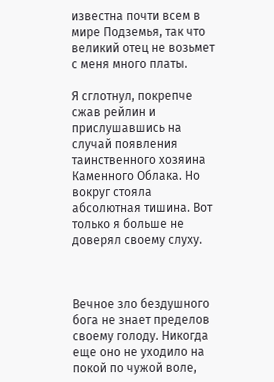известна почти всем в мире Подземья, так что великий отец не возьмет с меня много платы.

Я сглотнул, покрепче сжав рейлин и прислушавшись на случай появления таинственного хозяина Каменного Облака. Но вокруг стояла абсолютная тишина. Вот только я больше не доверял своему слуху.



Вечное зло бездушного бога не знает пределов своему голоду. Никогда еще оно не уходило на покой по чужой воле,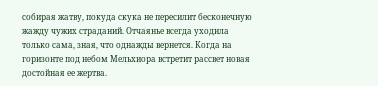собирая жатву, покуда скука не пересилит бесконечную жажду чужих страданий. Отчаянье всегда уходила только сама, зная, что однажды вернется. Когда на горизонте под небом Мельхиора встретит рассвет новая достойная ее жертва.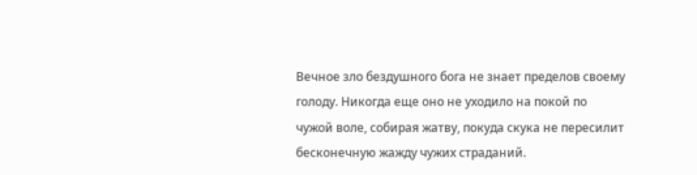Вечное зло бездушного бога не знает пределов своему голоду. Никогда еще оно не уходило на покой по чужой воле, собирая жатву, покуда скука не пересилит бесконечную жажду чужих страданий.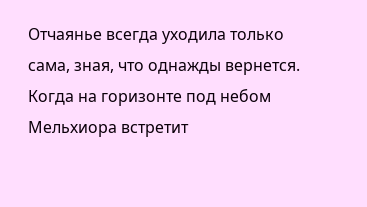Отчаянье всегда уходила только сама, зная, что однажды вернется. Когда на горизонте под небом Мельхиора встретит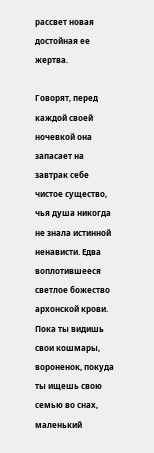рассвет новая достойная ее жертва.

Говорят, перед каждой своей ночевкой она запасает на завтрак себе чистое существо, чья душа никогда не знала истинной ненависти. Едва воплотившееся светлое божество архонской крови. Пока ты видишь свои кошмары, вороненок, покуда ты ищешь свою семью во снах, маленький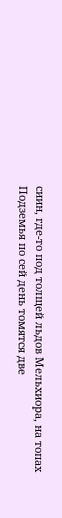сиин, где-то под толщей льдов Мельхиора, на топах Подземья по сей день томятся две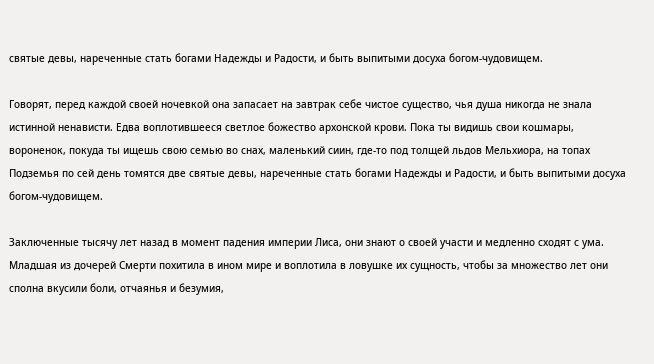святые девы, нареченные стать богами Надежды и Радости, и быть выпитыми досуха богом-чудовищем.

Говорят, перед каждой своей ночевкой она запасает на завтрак себе чистое существо, чья душа никогда не знала истинной ненависти. Едва воплотившееся светлое божество архонской крови. Пока ты видишь свои кошмары, вороненок, покуда ты ищешь свою семью во снах, маленький сиин, где-то под толщей льдов Мельхиора, на топах Подземья по сей день томятся две святые девы, нареченные стать богами Надежды и Радости, и быть выпитыми досуха богом-чудовищем.

Заключенные тысячу лет назад в момент падения империи Лиса, они знают о своей участи и медленно сходят с ума. Младшая из дочерей Смерти похитила в ином мире и воплотила в ловушке их сущность, чтобы за множество лет они сполна вкусили боли, отчаянья и безумия,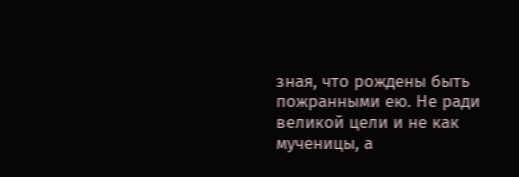зная, что рождены быть пожранными ею. Не ради великой цели и не как мученицы, а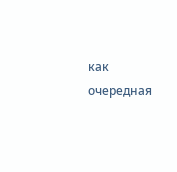как очередная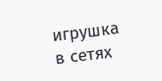игрушка в сетях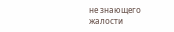не знающего жалости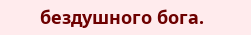бездушного бога.